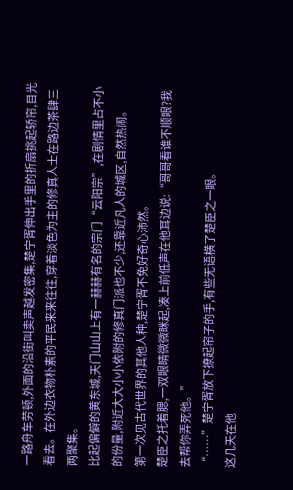一路舟车劳顿,外面的沿街叫卖声越发密集,楚宁胥伸出手里的折扇挑起轿帘,目光看去。在外边衣物朴素的平民来来往往,穿着淡色为主的修真人士在路边茶肆三两聚集。
比起偏僻的黄东城,天门山山上有一赫赫有名的宗门“云阳宗”,在剧情里占不小的份量,附近大大小小依附的修真门派也不少,还靠近凡人的城区,自然热闹。
第一次见古代世界的其他人种,楚宁胥不免好奇心沛然。
楚臣之托着腮,一双眼睛微微眯起,凑上前低声在他耳边说:“哥哥看谁不顺眼?我去帮你弄死他。”
“……”楚宁胥放下撩起帘子的手,有些无语横了楚臣之一眼。
这几天在他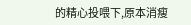的精心投喂下,原本消瘦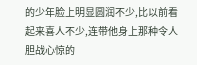的少年脸上明显圆润不少,比以前看起来喜人不少,连带他身上那种令人胆战心惊的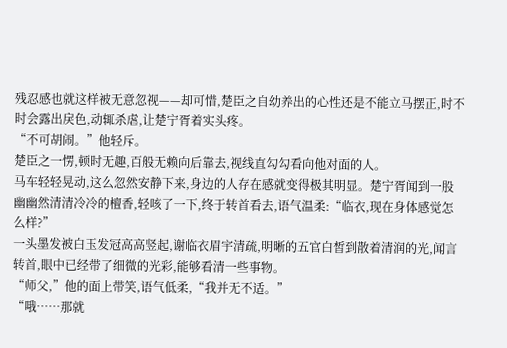残忍感也就这样被无意忽视——却可惜,楚臣之自幼养出的心性还是不能立马摆正,时不时会露出戾色,动辄杀虐,让楚宁胥着实头疼。
“不可胡闹。”他轻斥。
楚臣之一愣,顿时无趣,百般无赖向后靠去,视线直勾勾看向他对面的人。
马车轻轻晃动,这么忽然安静下来,身边的人存在感就变得极其明显。楚宁胥闻到一股幽幽然清清冷冷的檀香,轻咳了一下,终于转首看去,语气温柔:“临衣,现在身体感觉怎么样?”
一头墨发被白玉发冠高高竖起,谢临衣眉宇清疏,明晰的五官白皙到散着清润的光,闻言转首,眼中已经带了细微的光彩,能够看清一些事物。
“师父,”他的面上带笑,语气低柔,“我并无不适。”
“哦……那就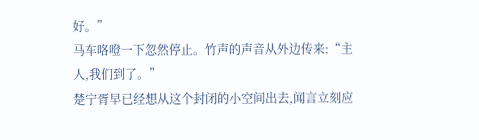好。”
马车咯噔一下忽然停止。竹声的声音从外边传来:“主人,我们到了。”
楚宁胥早已经想从这个封闭的小空间出去,闻言立刻应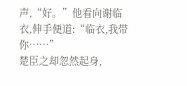声,“好。”他看向谢临衣,伸手便道:“临衣,我带你……”
楚臣之却忽然起身,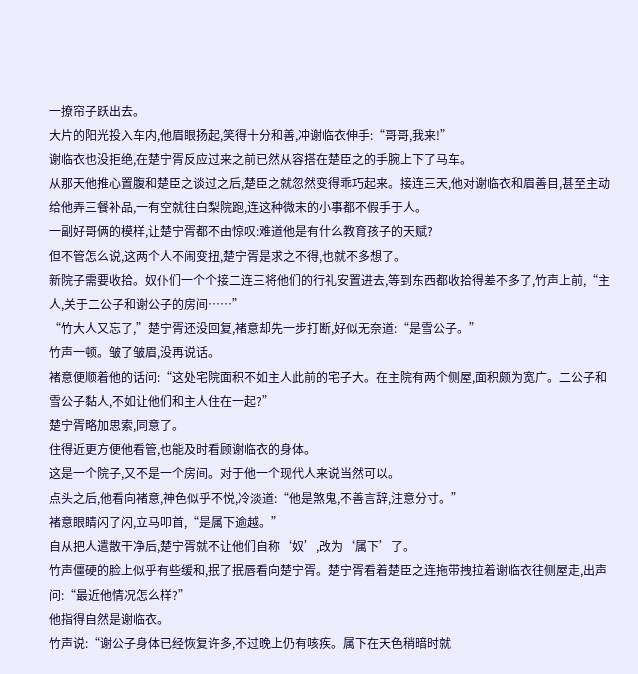一撩帘子跃出去。
大片的阳光投入车内,他眉眼扬起,笑得十分和善,冲谢临衣伸手:“哥哥,我来!”
谢临衣也没拒绝,在楚宁胥反应过来之前已然从容搭在楚臣之的手腕上下了马车。
从那天他推心置腹和楚臣之谈过之后,楚臣之就忽然变得乖巧起来。接连三天,他对谢临衣和眉善目,甚至主动给他弄三餐补品,一有空就往白梨院跑,连这种微末的小事都不假手于人。
一副好哥俩的模样,让楚宁胥都不由惊叹:难道他是有什么教育孩子的天赋?
但不管怎么说,这两个人不闹变扭,楚宁胥是求之不得,也就不多想了。
新院子需要收拾。奴仆们一个个接二连三将他们的行礼安置进去,等到东西都收拾得差不多了,竹声上前,“主人,关于二公子和谢公子的房间……”
“竹大人又忘了,”楚宁胥还没回复,褚意却先一步打断,好似无奈道:“是雪公子。”
竹声一顿。皱了皱眉,没再说话。
褚意便顺着他的话问:“这处宅院面积不如主人此前的宅子大。在主院有两个侧屋,面积颇为宽广。二公子和雪公子黏人,不如让他们和主人住在一起?”
楚宁胥略加思索,同意了。
住得近更方便他看管,也能及时看顾谢临衣的身体。
这是一个院子,又不是一个房间。对于他一个现代人来说当然可以。
点头之后,他看向褚意,神色似乎不悦,冷淡道:“他是煞鬼,不善言辞,注意分寸。”
褚意眼睛闪了闪,立马叩首,“是属下逾越。”
自从把人遣散干净后,楚宁胥就不让他们自称‘奴’,改为‘属下’了。
竹声僵硬的脸上似乎有些缓和,抿了抿唇看向楚宁胥。楚宁胥看着楚臣之连拖带拽拉着谢临衣往侧屋走,出声问:“最近他情况怎么样?”
他指得自然是谢临衣。
竹声说:“谢公子身体已经恢复许多,不过晚上仍有咳疾。属下在天色稍暗时就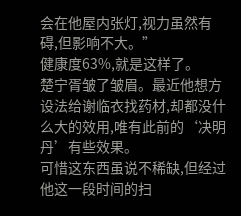会在他屋内张灯,视力虽然有碍,但影响不大。”
健康度63%,就是这样了。
楚宁胥皱了皱眉。最近他想方设法给谢临衣找药材,却都没什么大的效用,唯有此前的‘决明丹’有些效果。
可惜这东西虽说不稀缺,但经过他这一段时间的扫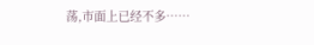荡,市面上已经不多……